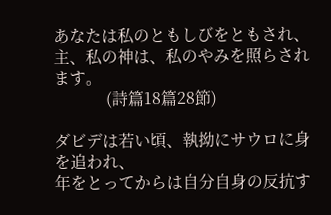あなたは私のともしびをともされ、
主、私の神は、私のやみを照らされます。
             (詩篇18篇28節)

ダビデは若い頃、執拗にサウロに身を追われ、
年をとってからは自分自身の反抗す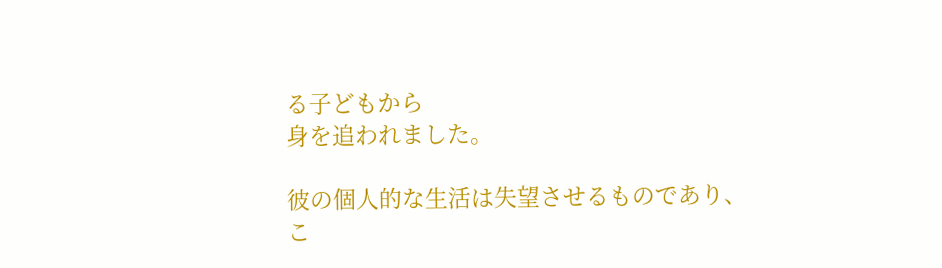る子どもから
身を追われました。

彼の個人的な生活は失望させるものであり、
こ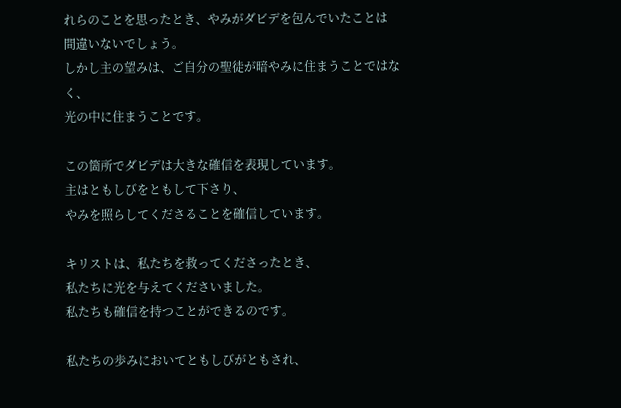れらのことを思ったとき、やみがダビデを包んでいたことは
間違いないでしょう。
しかし主の望みは、ご自分の聖徒が暗やみに住まうことではなく、
光の中に住まうことです。

この箇所でダビデは大きな確信を表現しています。
主はともしびをともして下さり、
やみを照らしてくださることを確信しています。

キリストは、私たちを救ってくださったとき、
私たちに光を与えてくださいました。
私たちも確信を持つことができるのです。

私たちの歩みにおいてともしびがともされ、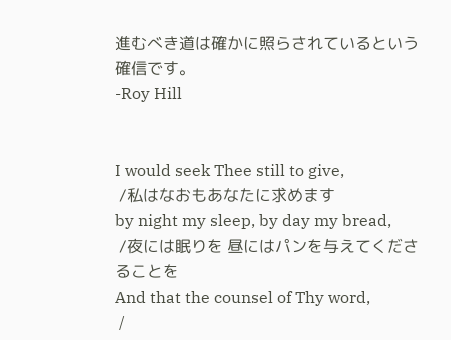進むべき道は確かに照らされているという確信です。
-Roy Hill


I would seek Thee still to give,
 /私はなおもあなたに求めます
by night my sleep, by day my bread,
 /夜には眠りを 昼にはパンを与えてくださることを
And that the counsel of Thy word,
 /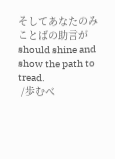そしてあなたのみことばの助言が
should shine and show the path to tread.
 /歩むべ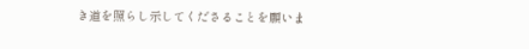き道を照らし示してくださることを願いま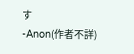す
-Anon(作者不詳)